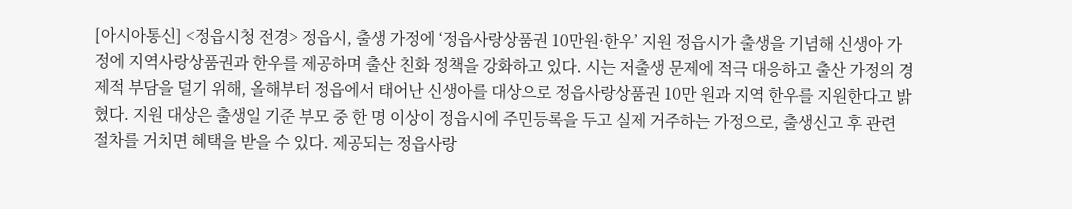[아시아통신] <정읍시청 전경> 정읍시, 출생 가정에 ‘정읍사랑상품권 10만원·한우’ 지원 정읍시가 출생을 기념해 신생아 가정에 지역사랑상품권과 한우를 제공하며 출산 친화 정책을 강화하고 있다. 시는 저출생 문제에 적극 대응하고 출산 가정의 경제적 부담을 덜기 위해, 올해부터 정읍에서 태어난 신생아를 대상으로 정읍사랑상품권 10만 원과 지역 한우를 지원한다고 밝혔다. 지원 대상은 출생일 기준 부모 중 한 명 이상이 정읍시에 주민등록을 두고 실제 거주하는 가정으로, 출생신고 후 관련 절차를 거치면 혜택을 받을 수 있다. 제공되는 정읍사랑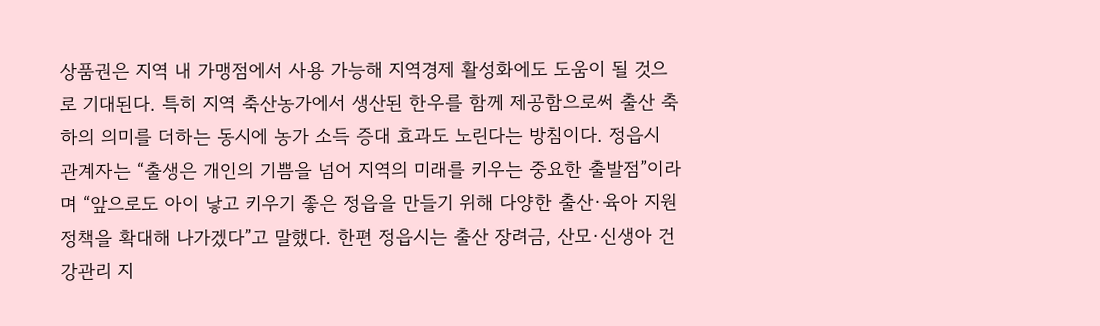상품권은 지역 내 가맹점에서 사용 가능해 지역경제 활성화에도 도움이 될 것으로 기대된다. 특히 지역 축산농가에서 생산된 한우를 함께 제공함으로써 출산 축하의 의미를 더하는 동시에 농가 소득 증대 효과도 노린다는 방침이다. 정읍시 관계자는 “출생은 개인의 기쁨을 넘어 지역의 미래를 키우는 중요한 출발점”이라며 “앞으로도 아이 낳고 키우기 좋은 정읍을 만들기 위해 다양한 출산·육아 지원 정책을 확대해 나가겠다”고 말했다. 한편 정읍시는 출산 장려금, 산모·신생아 건강관리 지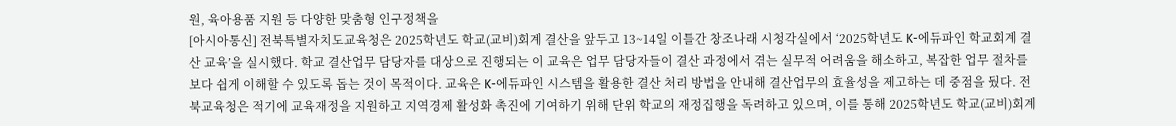원, 육아용품 지원 등 다양한 맞춤형 인구정책을
[아시아통신] 전북특별자치도교육청은 2025학년도 학교(교비)회계 결산을 앞두고 13~14일 이틀간 창조나래 시청각실에서 ‘2025학년도 K-에듀파인 학교회계 결산 교육’을 실시했다. 학교 결산업무 담당자를 대상으로 진행되는 이 교육은 업무 담당자들이 결산 과정에서 겪는 실무적 어려움을 해소하고, 복잡한 업무 절차를 보다 쉽게 이해할 수 있도록 돕는 것이 목적이다. 교육은 K-에듀파인 시스템을 활용한 결산 처리 방법을 안내해 결산업무의 효율성을 제고하는 데 중점을 뒀다. 전북교육청은 적기에 교육재정을 지원하고 지역경제 활성화 촉진에 기여하기 위해 단위 학교의 재정집행을 독려하고 있으며, 이를 통해 2025학년도 학교(교비)회계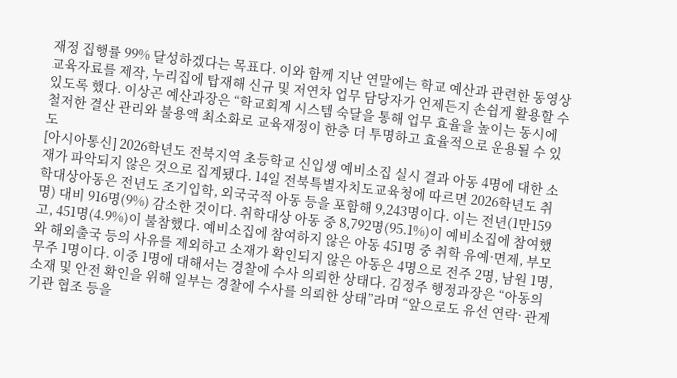재정 집행률 99% 달성하겠다는 목표다. 이와 함께 지난 연말에는 학교 예산과 관련한 동영상 교육자료를 제작, 누리집에 탑재해 신규 및 저연차 업무 담당자가 언제든지 손쉽게 활용할 수 있도록 했다. 이상곤 예산과장은 “학교회계 시스템 숙달을 통해 업무 효율을 높이는 동시에 철저한 결산 관리와 불용액 최소화로 교육재정이 한층 더 투명하고 효율적으로 운용될 수 있도
[아시아통신] 2026학년도 전북지역 초등학교 신입생 예비소집 실시 결과 아동 4명에 대한 소재가 파악되지 않은 것으로 집계됐다. 14일 전북특별자치도교육청에 따르면 2026학년도 취학대상아동은 전년도 조기입학, 외국국적 아동 등을 포함해 9,243명이다. 이는 전년(1만159명) 대비 916명(9%) 감소한 것이다. 취학대상 아동 중 8,792명(95.1%)이 예비소집에 참여했고, 451명(4.9%)이 불참했다. 예비소집에 참여하지 않은 아동 451명 중 취학 유예·면제, 부모와 해외출국 등의 사유를 제외하고 소재가 확인되지 않은 아동은 4명으로 전주 2명, 남원 1명, 무주 1명이다. 이중 1명에 대해서는 경찰에 수사 의뢰한 상태다. 김정주 행정과장은 “아동의 소재 및 안전 확인을 위해 일부는 경찰에 수사를 의뢰한 상태”라며 “앞으로도 유선 연락· 관계기관 협조 등을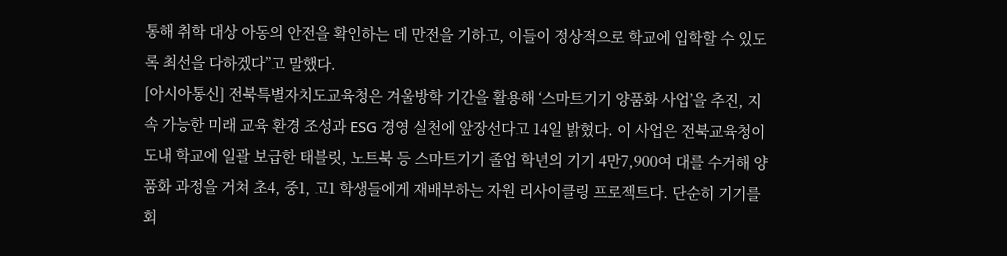통해 취학 대상 아동의 안전을 확인하는 데 만전을 기하고, 이들이 정상적으로 학교에 입학할 수 있도록 최선을 다하겠다”고 말했다.
[아시아통신] 전북특별자치도교육청은 겨울방학 기간을 활용해 ‘스마트기기 양품화 사업’을 추진, 지속 가능한 미래 교육 환경 조성과 ESG 경영 실천에 앞장선다고 14일 밝혔다. 이 사업은 전북교육청이 도내 학교에 일괄 보급한 태블릿, 노트북 등 스마트기기 졸업 학년의 기기 4만7,900여 대를 수거해 양품화 과정을 거쳐 초4, 중1, 고1 학생들에게 재배부하는 자원 리사이클링 프로젝트다. 단순히 기기를 회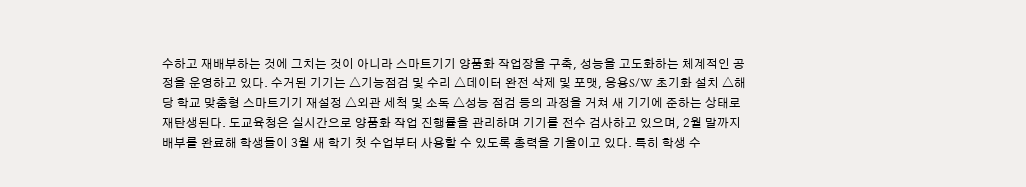수하고 재배부하는 것에 그치는 것이 아니라 스마트기기 양품화 작업장을 구축, 성능을 고도화하는 체계적인 공정을 운영하고 있다. 수거된 기기는 △기능점검 및 수리 △데이터 완전 삭제 및 포맷, 응용S/W 초기화 설치 △해당 학교 맞춤형 스마트기기 재설정 △외관 세척 및 소독 △성능 점검 등의 과정을 거쳐 새 기기에 준하는 상태로 재탄생된다. 도교육청은 실시간으로 양품화 작업 진행률을 관리하며 기기를 전수 검사하고 있으며, 2월 말까지 배부를 완료해 학생들이 3월 새 학기 첫 수업부터 사용할 수 있도록 총력을 기울이고 있다. 특히 학생 수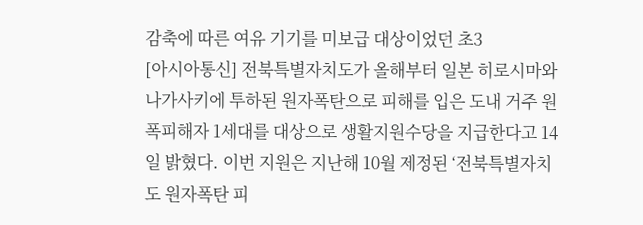감축에 따른 여유 기기를 미보급 대상이었던 초3
[아시아통신] 전북특별자치도가 올해부터 일본 히로시마와 나가사키에 투하된 원자폭탄으로 피해를 입은 도내 거주 원폭피해자 1세대를 대상으로 생활지원수당을 지급한다고 14일 밝혔다. 이번 지원은 지난해 10월 제정된 ‘전북특별자치도 원자폭탄 피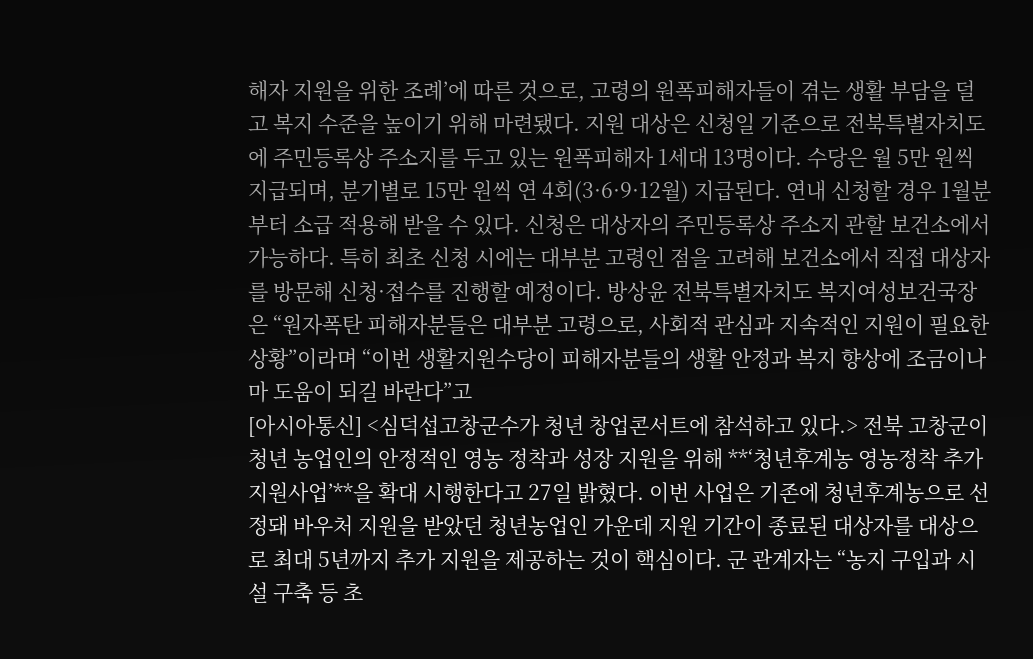해자 지원을 위한 조례’에 따른 것으로, 고령의 원폭피해자들이 겪는 생활 부담을 덜고 복지 수준을 높이기 위해 마련됐다. 지원 대상은 신청일 기준으로 전북특별자치도에 주민등록상 주소지를 두고 있는 원폭피해자 1세대 13명이다. 수당은 월 5만 원씩 지급되며, 분기별로 15만 원씩 연 4회(3·6·9·12월) 지급된다. 연내 신청할 경우 1월분부터 소급 적용해 받을 수 있다. 신청은 대상자의 주민등록상 주소지 관할 보건소에서 가능하다. 특히 최초 신청 시에는 대부분 고령인 점을 고려해 보건소에서 직접 대상자를 방문해 신청·접수를 진행할 예정이다. 방상윤 전북특별자치도 복지여성보건국장은 “원자폭탄 피해자분들은 대부분 고령으로, 사회적 관심과 지속적인 지원이 필요한 상황”이라며 “이번 생활지원수당이 피해자분들의 생활 안정과 복지 향상에 조금이나마 도움이 되길 바란다”고
[아시아통신] <심덕섭고창군수가 청년 창업콘서트에 참석하고 있다.> 전북 고창군이 청년 농업인의 안정적인 영농 정착과 성장 지원을 위해 **‘청년후계농 영농정착 추가 지원사업’**을 확대 시행한다고 27일 밝혔다. 이번 사업은 기존에 청년후계농으로 선정돼 바우처 지원을 받았던 청년농업인 가운데 지원 기간이 종료된 대상자를 대상으로 최대 5년까지 추가 지원을 제공하는 것이 핵심이다. 군 관계자는 “농지 구입과 시설 구축 등 초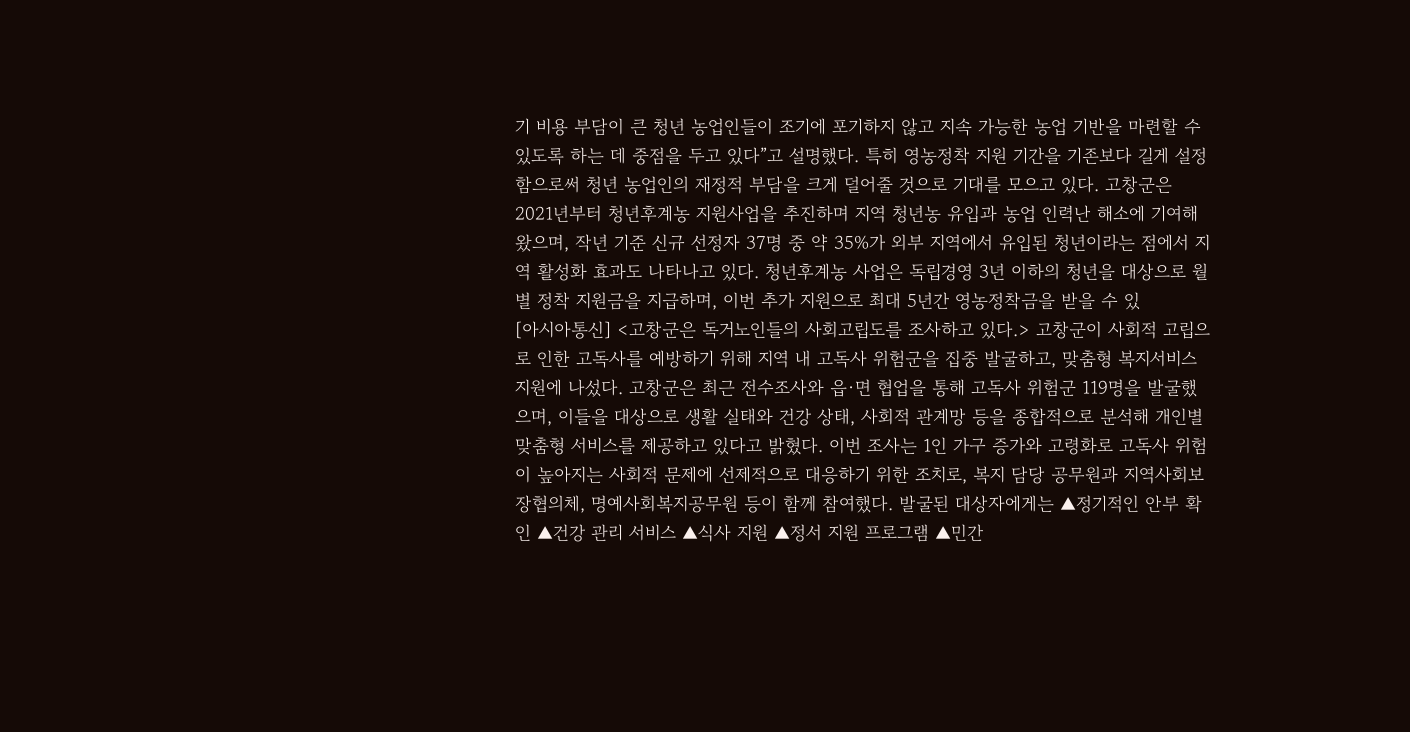기 비용 부담이 큰 청년 농업인들이 조기에 포기하지 않고 지속 가능한 농업 기반을 마련할 수 있도록 하는 데 중점을 두고 있다”고 설명했다. 특히 영농정착 지원 기간을 기존보다 길게 설정함으로써 청년 농업인의 재정적 부담을 크게 덜어줄 것으로 기대를 모으고 있다. 고창군은 2021년부터 청년후계농 지원사업을 추진하며 지역 청년농 유입과 농업 인력난 해소에 기여해왔으며, 작년 기준 신규 선정자 37명 중 약 35%가 외부 지역에서 유입된 청년이라는 점에서 지역 활성화 효과도 나타나고 있다. 청년후계농 사업은 독립경영 3년 이하의 청년을 대상으로 월별 정착 지원금을 지급하며, 이번 추가 지원으로 최대 5년간 영농정착금을 받을 수 있
[아시아통신] <고창군은 독거노인들의 사회고립도를 조사하고 있다.> 고창군이 사회적 고립으로 인한 고독사를 예방하기 위해 지역 내 고독사 위험군을 집중 발굴하고, 맞춤형 복지서비스 지원에 나섰다. 고창군은 최근 전수조사와 읍·면 협업을 통해 고독사 위험군 119명을 발굴했으며, 이들을 대상으로 생활 실태와 건강 상태, 사회적 관계망 등을 종합적으로 분석해 개인별 맞춤형 서비스를 제공하고 있다고 밝혔다. 이번 조사는 1인 가구 증가와 고령화로 고독사 위험이 높아지는 사회적 문제에 선제적으로 대응하기 위한 조치로, 복지 담당 공무원과 지역사회보장협의체, 명예사회복지공무원 등이 함께 참여했다. 발굴된 대상자에게는 ▲정기적인 안부 확인 ▲건강 관리 서비스 ▲식사 지원 ▲정서 지원 프로그램 ▲민간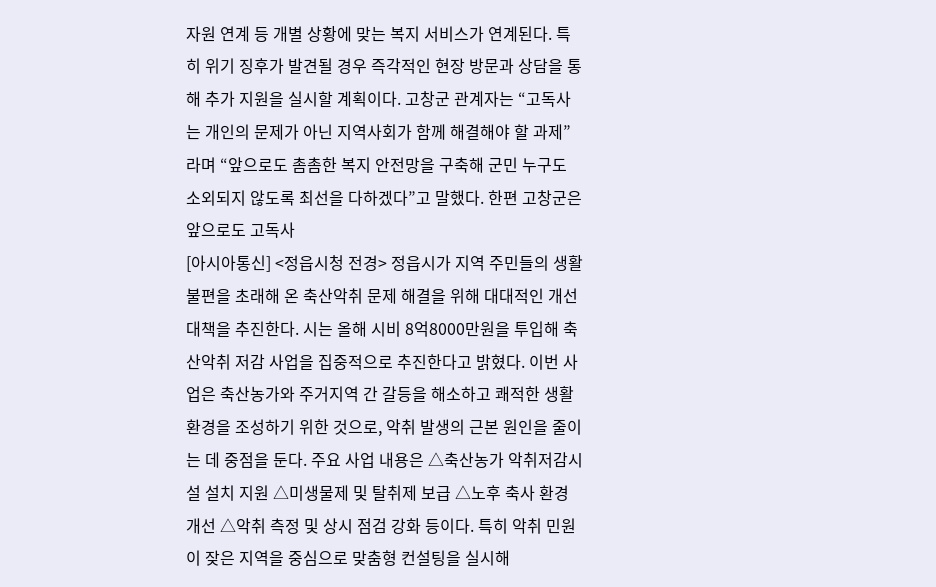자원 연계 등 개별 상황에 맞는 복지 서비스가 연계된다. 특히 위기 징후가 발견될 경우 즉각적인 현장 방문과 상담을 통해 추가 지원을 실시할 계획이다. 고창군 관계자는 “고독사는 개인의 문제가 아닌 지역사회가 함께 해결해야 할 과제”라며 “앞으로도 촘촘한 복지 안전망을 구축해 군민 누구도 소외되지 않도록 최선을 다하겠다”고 말했다. 한편 고창군은 앞으로도 고독사
[아시아통신] <정읍시청 전경> 정읍시가 지역 주민들의 생활 불편을 초래해 온 축산악취 문제 해결을 위해 대대적인 개선 대책을 추진한다. 시는 올해 시비 8억8000만원을 투입해 축산악취 저감 사업을 집중적으로 추진한다고 밝혔다. 이번 사업은 축산농가와 주거지역 간 갈등을 해소하고 쾌적한 생활환경을 조성하기 위한 것으로, 악취 발생의 근본 원인을 줄이는 데 중점을 둔다. 주요 사업 내용은 △축산농가 악취저감시설 설치 지원 △미생물제 및 탈취제 보급 △노후 축사 환경 개선 △악취 측정 및 상시 점검 강화 등이다. 특히 악취 민원이 잦은 지역을 중심으로 맞춤형 컨설팅을 실시해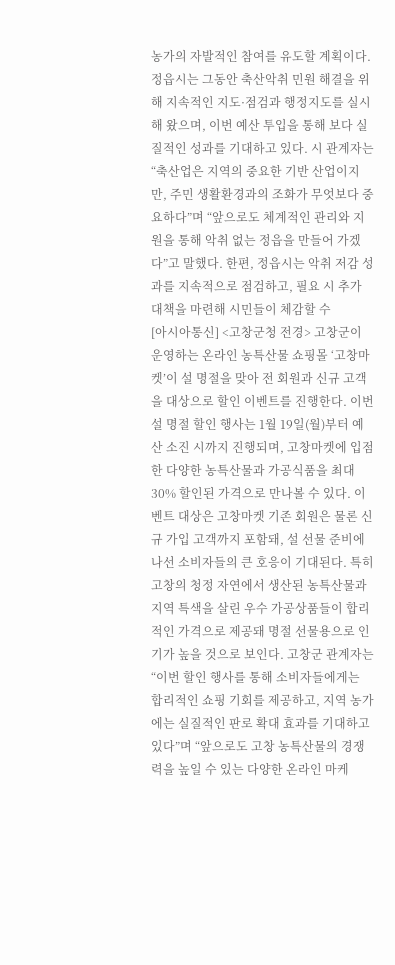농가의 자발적인 참여를 유도할 계획이다. 정읍시는 그동안 축산악취 민원 해결을 위해 지속적인 지도·점검과 행정지도를 실시해 왔으며, 이번 예산 투입을 통해 보다 실질적인 성과를 기대하고 있다. 시 관계자는 “축산업은 지역의 중요한 기반 산업이지만, 주민 생활환경과의 조화가 무엇보다 중요하다”며 “앞으로도 체계적인 관리와 지원을 통해 악취 없는 정읍을 만들어 가겠다”고 말했다. 한편, 정읍시는 악취 저감 성과를 지속적으로 점검하고, 필요 시 추가 대책을 마련해 시민들이 체감할 수
[아시아통신] <고창군청 전경> 고창군이 운영하는 온라인 농특산물 쇼핑몰 ‘고창마켓’이 설 명절을 맞아 전 회원과 신규 고객을 대상으로 할인 이벤트를 진행한다. 이번 설 명절 할인 행사는 1월 19일(월)부터 예산 소진 시까지 진행되며, 고창마켓에 입점한 다양한 농특산물과 가공식품을 최대 30% 할인된 가격으로 만나볼 수 있다. 이벤트 대상은 고창마켓 기존 회원은 물론 신규 가입 고객까지 포함돼, 설 선물 준비에 나선 소비자들의 큰 호응이 기대된다. 특히 고창의 청정 자연에서 생산된 농특산물과 지역 특색을 살린 우수 가공상품들이 합리적인 가격으로 제공돼 명절 선물용으로 인기가 높을 것으로 보인다. 고창군 관계자는 “이번 할인 행사를 통해 소비자들에게는 합리적인 쇼핑 기회를 제공하고, 지역 농가에는 실질적인 판로 확대 효과를 기대하고 있다”며 “앞으로도 고창 농특산물의 경쟁력을 높일 수 있는 다양한 온라인 마케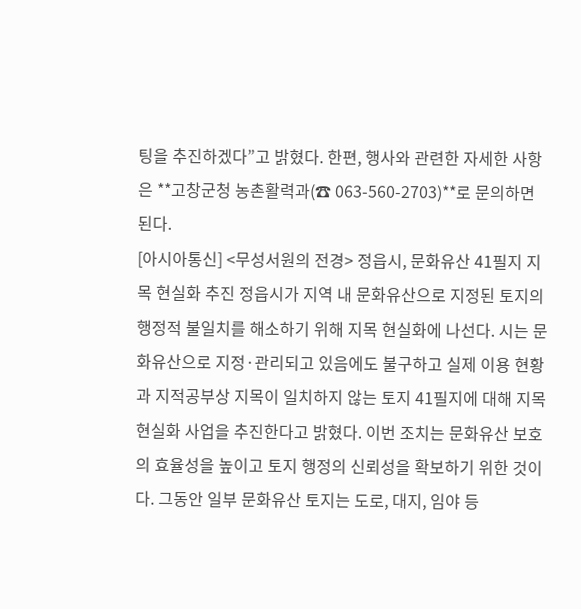팅을 추진하겠다”고 밝혔다. 한편, 행사와 관련한 자세한 사항은 **고창군청 농촌활력과(☎ 063-560-2703)**로 문의하면 된다.
[아시아통신] <무성서원의 전경> 정읍시, 문화유산 41필지 지목 현실화 추진 정읍시가 지역 내 문화유산으로 지정된 토지의 행정적 불일치를 해소하기 위해 지목 현실화에 나선다. 시는 문화유산으로 지정·관리되고 있음에도 불구하고 실제 이용 현황과 지적공부상 지목이 일치하지 않는 토지 41필지에 대해 지목 현실화 사업을 추진한다고 밝혔다. 이번 조치는 문화유산 보호의 효율성을 높이고 토지 행정의 신뢰성을 확보하기 위한 것이다. 그동안 일부 문화유산 토지는 도로, 대지, 임야 등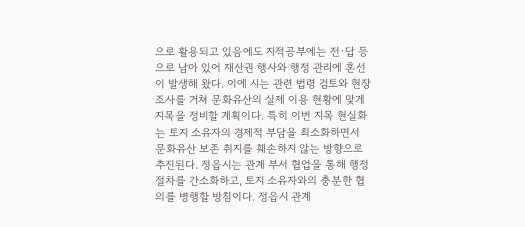으로 활용되고 있음에도 지적공부에는 전·답 등으로 남아 있어 재산권 행사와 행정 관리에 혼선이 발생해 왔다. 이에 시는 관련 법령 검토와 현장 조사를 거쳐 문화유산의 실제 이용 현황에 맞게 지목을 정비할 계획이다. 특히 이번 지목 현실화는 토지 소유자의 경제적 부담을 최소화하면서 문화유산 보존 취지를 훼손하지 않는 방향으로 추진된다. 정읍시는 관계 부서 협업을 통해 행정 절차를 간소화하고, 토지 소유자와의 충분한 협의를 병행할 방침이다. 정읍시 관계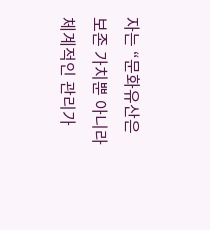자는 “문화유산은 보존 가치뿐 아니라 체계적인 관리가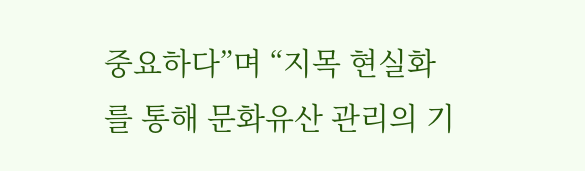중요하다”며 “지목 현실화를 통해 문화유산 관리의 기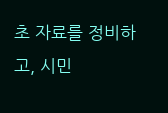초 자료를 정비하고, 시민